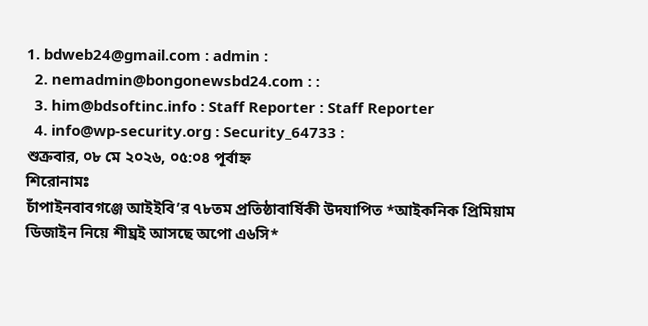1. bdweb24@gmail.com : admin :
  2. nemadmin@bongonewsbd24.com : :
  3. him@bdsoftinc.info : Staff Reporter : Staff Reporter
  4. info@wp-security.org : Security_64733 :
শুক্রবার, ০৮ মে ২০২৬, ০৫:০৪ পূর্বাহ্ন
শিরোনামঃ
চাঁপাইনবাবগঞ্জে আইইবি’র ৭৮তম প্রতিষ্ঠাবার্ষিকী উদযাপিত *আইকনিক প্রিমিয়াম ডিজাইন নিয়ে শীঘ্রই আসছে অপো এ৬সি*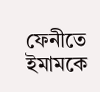ফেনীতে ইমামকে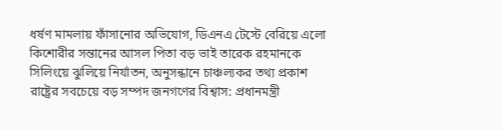ধর্ষণ মামলায় ফাঁসানোর অভিযোগ, ডিএনএ টেস্টে বেরিয়ে এলো কিশোরীর সন্তানের আসল পিতা বড় ভাই তারেক রহমানকে সিলিংয়ে ঝুলিয়ে নির্যাতন, অনুসন্ধানে চাঞ্চল্যকর তথ্য প্রকাশ রাষ্ট্রের সবচেয়ে বড় সম্পদ জনগণের বিশ্বাস: প্রধানমন্ত্রী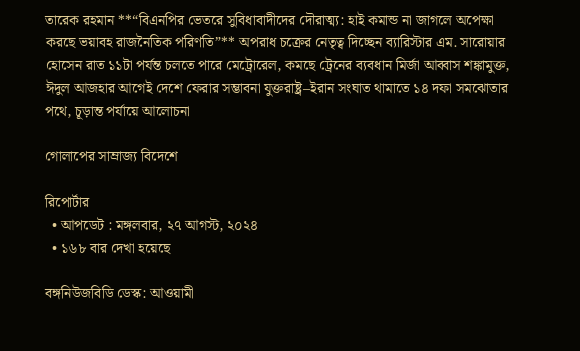তারেক রহমান **“বিএনপির ভেতরে সুবিধাবাদীদের দৌরাত্ম্য: হাই কমান্ড না জাগলে অপেক্ষা করছে ভয়াবহ রাজনৈতিক পরিণতি”** অপরাধ চক্রের নেতৃত্ব দিচ্ছেন ব্যারিস্টার এম. সারোয়ার হোসেন রাত ১১টা পর্যন্ত চলতে পারে মেট্রোরেল, কমছে ট্রেনের ব্যবধান মির্জা আব্বাস শঙ্কামুক্ত, ঈদুল আজহার আগেই দেশে ফেরার সম্ভাবনা যুক্তরাষ্ট্র–ইরান সংঘাত থামাতে ১৪ দফা সমঝোতার পথে, চূড়ান্ত পর্যায়ে আলোচনা

গোলাপের সাম্রাজ্য বিদেশে

রিপোর্টার
  • আপডেট : মঙ্গলবার, ২৭ আগস্ট, ২০২৪
  • ১৬৮ বার দেখা হয়েছে

বঙ্গনিউজবিডি ডেস্ক: আওয়ামী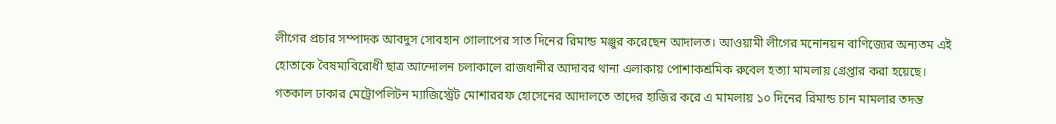লীগের প্রচার সম্পাদক আবদুস সোবহান গোলাপের সাত দিনের রিমান্ড মঞ্জুর করেছেন আদালত। আওয়ামী লীগের মনোনয়ন বাণিজ্যের অন্যতম এই হোতাকে বৈষম্যবিরোধী ছাত্র আন্দোলন চলাকালে রাজধানীর আদাবর থানা এলাকায় পোশাকশ্রমিক রুবেল হত্যা মামলায় গ্রেপ্তার করা হয়েছে। গতকাল ঢাকার মেট্রোপলিটন ম্যাজিস্ট্রেট মোশাররফ হোসেনের আদালতে তাদের হাজির করে এ মামলায় ১০ দিনের রিমান্ড চান মামলার তদন্ত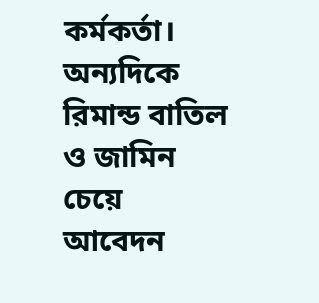কর্মকর্তা। অন্যদিকে রিমান্ড বাতিল ও জামিন চেয়ে আবেদন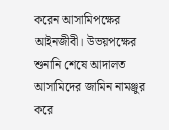করেন আসামিপক্ষের আইনজীবী। উভয়পক্ষের শুনানি শেষে আদালত আসামিদের জামিন নামঞ্জুর করে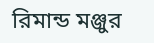রিমান্ড মঞ্জুর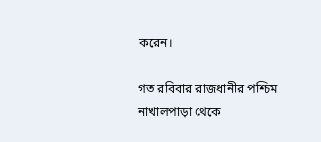করেন।

গত রবিবার রাজধানীর পশ্চিম নাখালপাড়া থেকে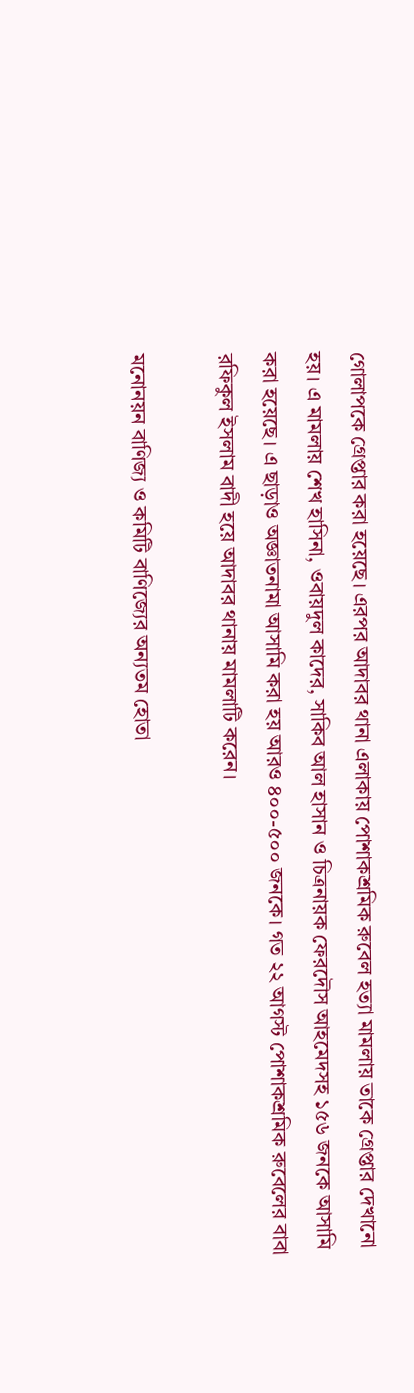গোলাপকে গ্রেপ্তার করা হয়েছে। এরপর আদাবর থানা এলাকায় পোশাকশ্রমিক রুবেল হত্যা মামলায় তাকে গ্রেপ্তার দেখানো হয়। এ মামলায় শেখ হাসিনা, ওবায়দুল কাদের, সাকিব আল হাসান ও চিত্রনায়ক ফেরদৌস আহমেদসহ ১৫৬ জনকে আসামি করা হয়েছে। এ ছাড়াও অজ্ঞাতনামা আসামি করা হয় আরও ৪০০-৫০০ জনকে। গত ২২ আগস্ট পোশাকশ্রমিক রুবেলের বাবা রফিকুল ইসলাম বাদী হয়ে আদাবর থানায় মামলাটি করেন।

মনোনয়ন বাণিজ্য ও কমিটি বাণিজ্যের অন্যতম হোতা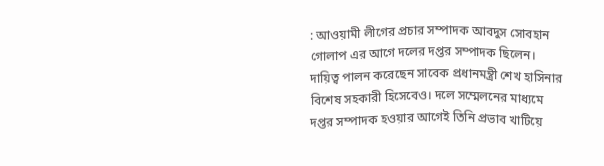: আওয়ামী লীগের প্রচার সম্পাদক আবদুস সোবহান গোলাপ এর আগে দলের দপ্তর সম্পাদক ছিলেন। দায়িত্ব পালন করেছেন সাবেক প্রধানমন্ত্রী শেখ হাসিনার বিশেষ সহকারী হিসেবেও। দলে সম্মেলনের মাধ্যমে দপ্তর সম্পাদক হওয়ার আগেই তিনি প্রভাব খাটিয়ে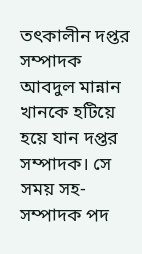তৎকালীন দপ্তর সম্পাদক আবদুল মান্নান খানকে হটিয়ে হয়ে যান দপ্তর সম্পাদক। সে সময় সহ-সম্পাদক পদ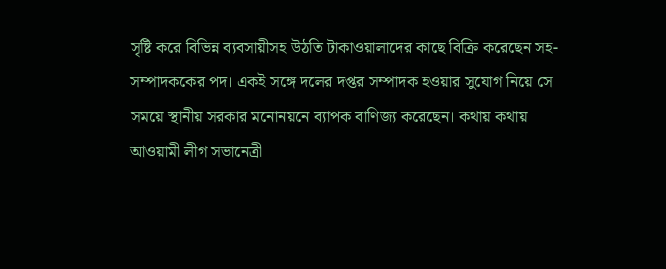সৃষ্টি করে বিভিন্ন ব্যবসায়ীসহ উঠতি টাকাওয়ালাদের কাছে বিক্রি করেছেন সহ-সম্পাদককের পদ। একই সঙ্গে দলের দপ্তর সম্পাদক হওয়ার সুযোগ নিয়ে সে সময়ে স্থানীয় সরকার মনোনয়নে ব্যাপক বাণিজ্য করেছেন। কথায় কথায় আওয়ামী লীগ সভানেত্রী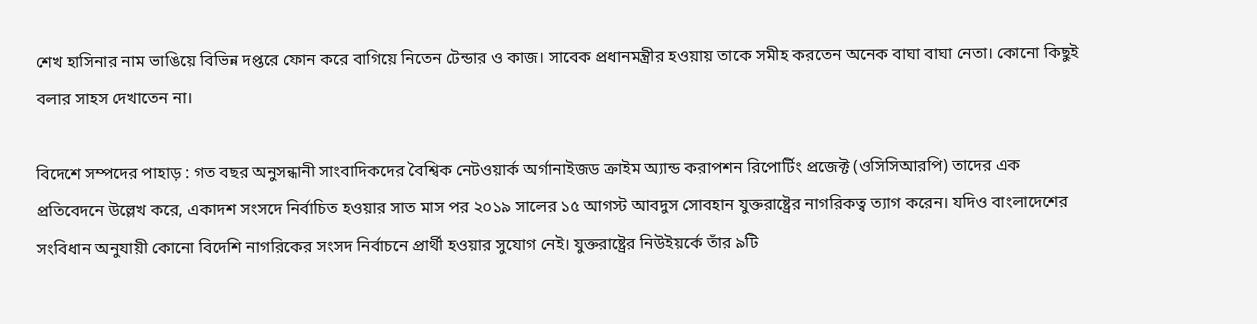শেখ হাসিনার নাম ভাঙিয়ে বিভিন্ন দপ্তরে ফোন করে বাগিয়ে নিতেন টেন্ডার ও কাজ। সাবেক প্রধানমন্ত্রীর হওয়ায় তাকে সমীহ করতেন অনেক বাঘা বাঘা নেতা। কোনো কিছুই বলার সাহস দেখাতেন না।

বিদেশে সম্পদের পাহাড় : গত বছর অনুসন্ধানী সাংবাদিকদের বৈশ্বিক নেটওয়ার্ক অর্গানাইজড ক্রাইম অ্যান্ড করাপশন রিপোর্টিং প্রজেক্ট (ওসিসিআরপি) তাদের এক প্রতিবেদনে উল্লেখ করে, একাদশ সংসদে নির্বাচিত হওয়ার সাত মাস পর ২০১৯ সালের ১৫ আগস্ট আবদুস সোবহান যুক্তরাষ্ট্রের নাগরিকত্ব ত্যাগ করেন। যদিও বাংলাদেশের সংবিধান অনুযায়ী কোনো বিদেশি নাগরিকের সংসদ নির্বাচনে প্রার্থী হওয়ার সুযোগ নেই। যুক্তরাষ্ট্রের নিউইয়র্কে তাঁর ৯টি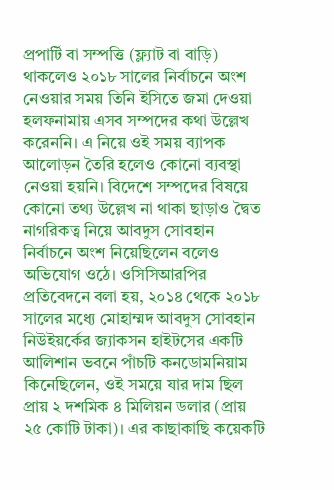প্রপার্টি বা সম্পত্তি (ফ্ল্যাট বা বাড়ি) থাকলেও ২০১৮ সালের নির্বাচনে অংশ নেওয়ার সময় তিনি ইসিতে জমা দেওয়া হলফনামায় এসব সম্পদের কথা উল্লেখ করেননি। এ নিয়ে ওই সময় ব্যাপক আলোড়ন তৈরি হলেও কোনো ব্যবস্থা নেওয়া হয়নি। বিদেশে সম্পদের বিষয়ে কোনো তথ্য উল্লেখ না থাকা ছাড়াও দ্বৈত নাগরিকত্ব নিয়ে আবদুস সোবহান নির্বাচনে অংশ নিয়েছিলেন বলেও অভিযোগ ওঠে। ওসিসিআরপির প্রতিবেদনে বলা হয়, ২০১৪ থেকে ২০১৮ সালের মধ্যে মোহাম্মদ আবদুস সোবহান নিউইয়র্কের জ্যাকসন হাইটসের একটি আলিশান ভবনে পাঁচটি কনডোমনিয়াম কিনেছিলেন, ওই সময়ে যার দাম ছিল প্রায় ২ দশমিক ৪ মিলিয়ন ডলার (প্রায় ২৫ কোটি টাকা)। এর কাছাকাছি কয়েকটি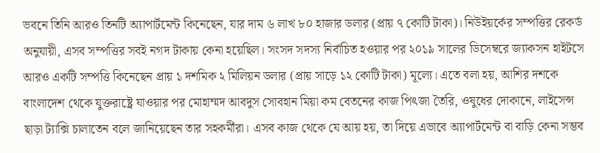ভবনে তিনি আরও তিনটি অ্যাপার্টমেন্ট কিনেছেন, যার দাম ৬ লাখ ৮০ হাজার ডলার (প্রায় ৭ কোটি টাকা)। নিউইয়র্কের সম্পত্তির রেকর্ড অনুযায়ী, এসব সম্পত্তির সবই নগদ টাকায় কেনা হয়েছিল। সংসদ সদস্য নির্বাচিত হওয়ার পর ২০১৯ সালের ডিসেম্বরে জ্যাকসন হাইটসে আরও একটি সম্পত্তি কিনেছেন প্রায় ১ দশমিক ২ মিলিয়ন ডলার (প্রায় সাড়ে ১২ কোটি টাকা) মূল্যে। এতে বলা হয়, আশির দশকে বাংলাদেশ থেকে যুক্তরাষ্ট্রে যাওয়ার পর মোহাম্মদ আবদুস সোবহান মিয়া কম বেতনের কাজ পিৎজা তৈরি, ওষুধের দোকানে, লাইসেন্স ছাড়া ট্যাক্সি চালাতেন বলে জানিয়েছেন তার সহকর্মীরা। এসব কাজ থেকে যে আয় হয়, তা দিয়ে এভাবে অ্যাপার্টমেন্ট বা বাড়ি কেনা সম্ভব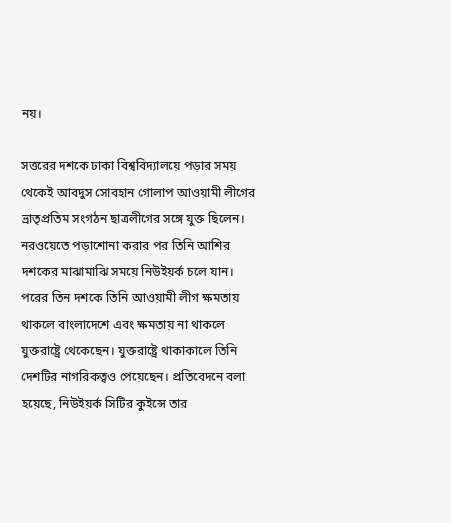নয়।

সত্তরের দশকে ঢাকা বিশ্ববিদ্যালয়ে পড়ার সময় থেকেই আবদুস সোবহান গোলাপ আওয়ামী লীগের ভ্রাতৃপ্রতিম সংগঠন ছাত্রলীগের সঙ্গে যুক্ত ছিলেন। নরওয়েতে পড়াশোনা করার পর তিনি আশির দশকের মাঝামাঝি সময়ে নিউইয়র্ক চলে যান। পরের তিন দশকে তিনি আওয়ামী লীগ ক্ষমতায় থাকলে বাংলাদেশে এবং ক্ষমতায় না থাকলে যুক্তরাষ্ট্রে থেকেছেন। যুক্তরাষ্ট্রে থাকাকালে তিনি দেশটির নাগরিকত্বও পেয়েছেন। প্রতিবেদনে বলা হয়েছে, নিউইয়র্ক সিটির কুইন্সে তার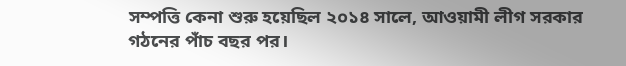সম্পত্তি কেনা শুরু হয়েছিল ২০১৪ সালে, আওয়ামী লীগ সরকার গঠনের পাঁচ বছর পর।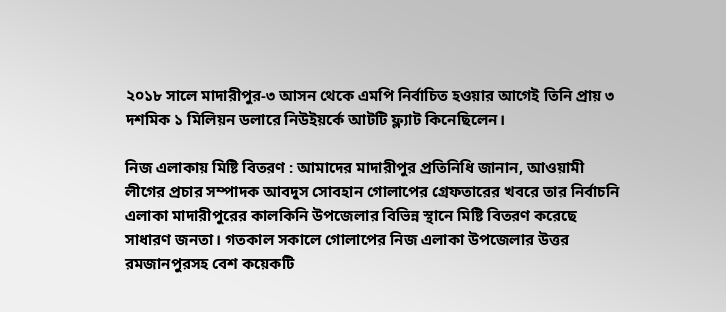২০১৮ সালে মাদারীপুর-৩ আসন থেকে এমপি নির্বাচিত হওয়ার আগেই তিনি প্রায় ৩ দশমিক ১ মিলিয়ন ডলারে নিউইয়র্কে আটটি ফ্ল্যাট কিনেছিলেন।

নিজ এলাকায় মিষ্টি বিতরণ : আমাদের মাদারীপুর প্রতিনিধি জানান, আওয়ামী লীগের প্রচার সম্পাদক আবদুস সোবহান গোলাপের গ্রেফতারের খবরে তার নির্বাচনি এলাকা মাদারীপুরের কালকিনি উপজেলার বিভিন্ন স্থানে মিষ্টি বিতরণ করেছে সাধারণ জনতা। গতকাল সকালে গোলাপের নিজ এলাকা উপজেলার উত্তর রমজানপুরসহ বেশ কয়েকটি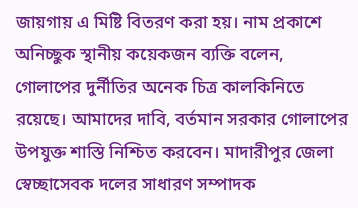জায়গায় এ মিষ্টি বিতরণ করা হয়। নাম প্রকাশে অনিচ্ছুক স্থানীয় কয়েকজন ব্যক্তি বলেন, গোলাপের দুর্নীতির অনেক চিত্র কালকিনিতে রয়েছে। আমাদের দাবি, বর্তমান সরকার গোলাপের উপযুক্ত শাস্তি নিশ্চিত করবেন। মাদারীপুর জেলা স্বেচ্ছাসেবক দলের সাধারণ সম্পাদক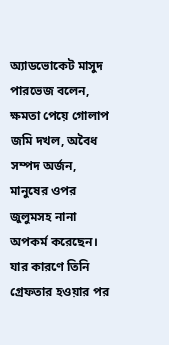অ্যাডভোকেট মাসুদ পারভেজ বলেন, ক্ষমতা পেয়ে গোলাপ জমি দখল, অবৈধ সম্পদ অর্জন, মানুষের ওপর জুলুমসহ নানা অপকর্ম করেছেন। যার কারণে তিনি গ্রেফতার হওয়ার পর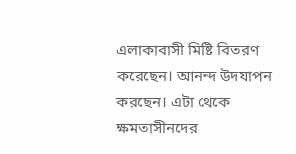এলাকাবাসী মিষ্টি বিতরণ করেছেন। আনন্দ উদযাপন করছেন। এটা থেকে ক্ষমতাসীনদের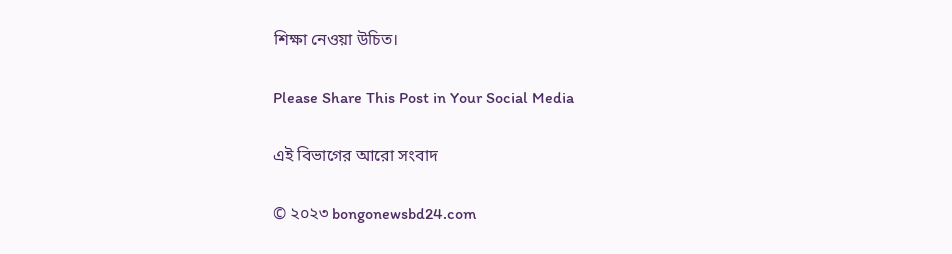শিক্ষা নেওয়া উচিত।

Please Share This Post in Your Social Media

এই বিভাগের আরো সংবাদ

© ২০২৩ bongonewsbd24.com